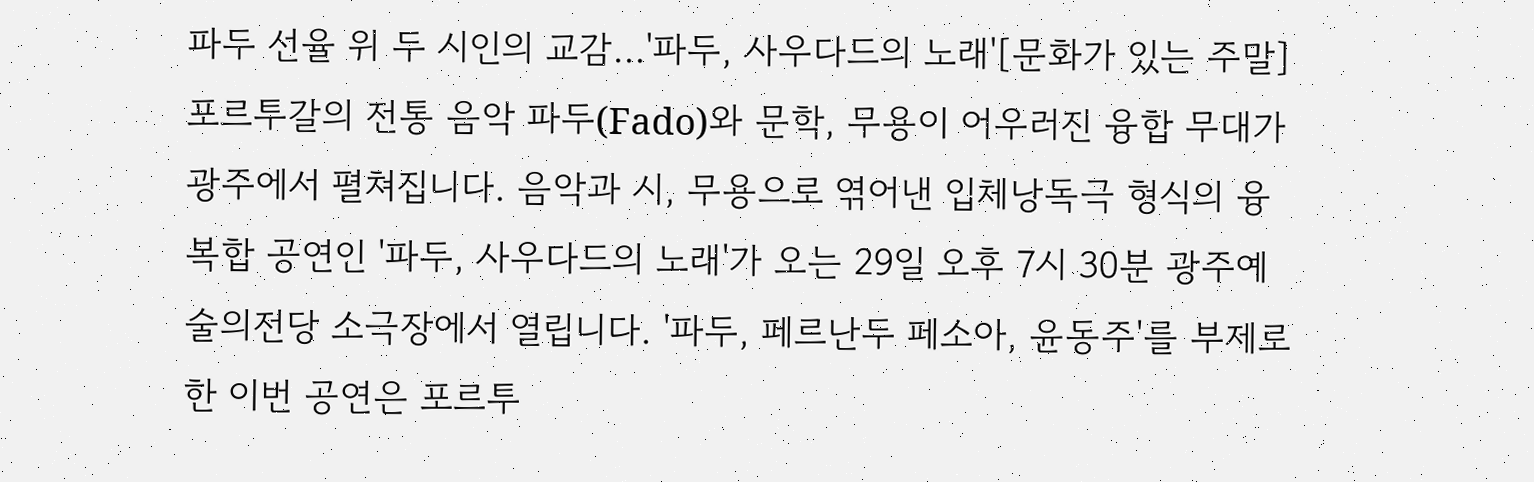파두 선율 위 두 시인의 교감…'파두, 사우다드의 노래'[문화가 있는 주말]
포르투갈의 전통 음악 파두(Fado)와 문학, 무용이 어우러진 융합 무대가 광주에서 펼쳐집니다. 음악과 시, 무용으로 엮어낸 입체낭독극 형식의 융복합 공연인 '파두, 사우다드의 노래'가 오는 29일 오후 7시 30분 광주예술의전당 소극장에서 열립니다. '파두, 페르난두 페소아, 윤동주'를 부제로 한 이번 공연은 포르투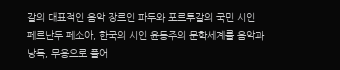갈의 대표적인 음악 장르인 파두와 포르투갈의 국민 시인 페르난두 페소아, 한국의 시인 윤동주의 문학세계를 음악과 낭독, 무용으로 풀어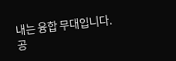내는 융합 무대입니다. 공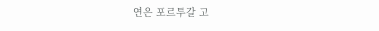연은 포르투갈 고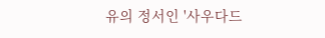유의 정서인 '사우다드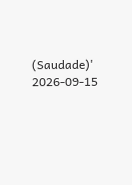(Saudade)'
2026-09-15